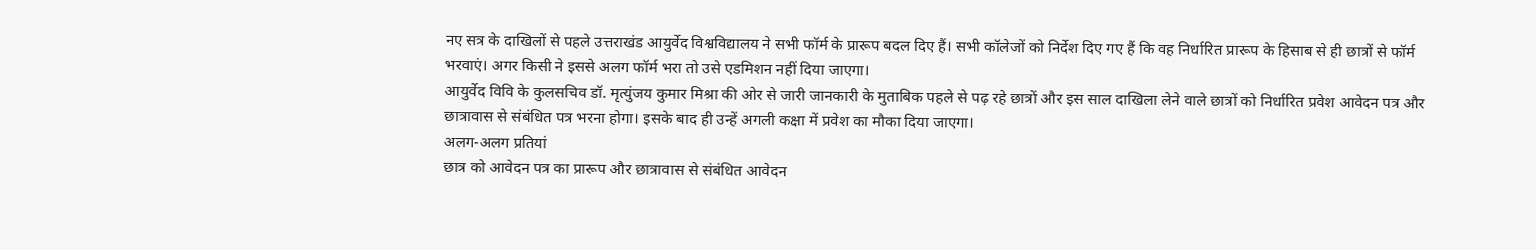नए सत्र के दाखिलों से पहले उत्तराखंड आयुर्वेद विश्वविद्यालय ने सभी फॉर्म के प्रारूप बदल दिए हैं। सभी कॉलेजों को निर्देश दिए गए हैं कि वह निर्धारित प्रारूप के हिसाब से ही छात्रों से फॉर्म भरवाएं। अगर किसी ने इससे अलग फॉर्म भरा तो उसे एडमिशन नहीं दिया जाएगा।
आयुर्वेद विवि के कुलसचिव डॉ. मृत्युंजय कुमार मिश्रा की ओर से जारी जानकारी के मुताबिक पहले से पढ़ रहे छात्रों और इस साल दाखिला लेने वाले छात्रों को निर्धारित प्रवेश आवेदन पत्र और छात्रावास से संबंधित पत्र भरना होगा। इसके बाद ही उन्हें अगली कक्षा में प्रवेश का मौका दिया जाएगा।
अलग-अलग प्रतियां
छात्र को आवेदन पत्र का प्रारूप और छात्रावास से संबंधित आवेदन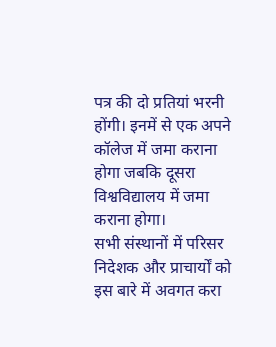पत्र की दो प्रतियां भरनी होंगी। इनमें से एक अपने कॉलेज में जमा कराना होगा जबकि दूसरा विश्वविद्यालय में जमा कराना होगा।
सभी संस्थानों में परिसर निदेशक और प्राचार्यों को इस बारे में अवगत करा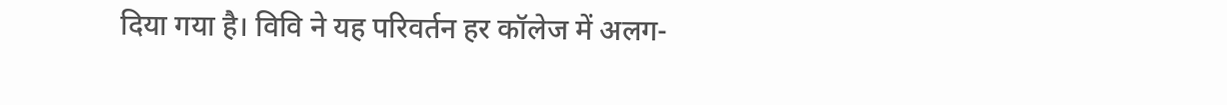दिया गया है। विवि ने यह परिवर्तन हर कॉलेज में अलग-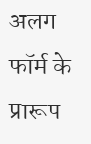अलग फॉर्म के प्रारूप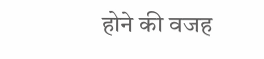होने की वजह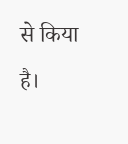से किया है।